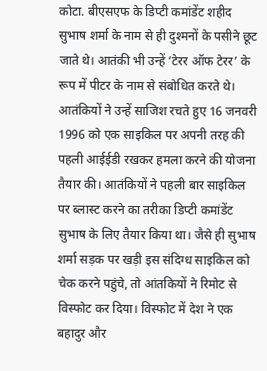कोटा. बीएसएफ के डिप्टी कमांडेंट शहीद सुभाष शर्मा के नाम से ही दुश्मनों के पसीने छूट जाते थे। आतंकी भी उन्हें ‘टेरर ऑफ टेरर’ के रूप में पीटर के नाम से संबोधित करते थे। आतंकियों ने उन्हें साजिश रचते हुए 16 जनवरी 1996 को एक साइकिल पर अपनी तरह की पहली आईईडी रखकर हमला करने की योजना तैयार की। आतंकियों ने पहली बार साइकिल पर ब्लास्ट करने का तरीका डिप्टी कमांडेंट सुभाष के लिए तैयार किया था। जैसे ही सुभाष शर्मा सड़क पर खड़ी इस संदिग्ध साइकिल को चेक करने पहुंचे, तो आंतकियों ने रिमोट से विस्फोट कर दिया। विस्फोट में देश ने एक बहादुर और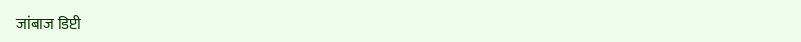जांबाज डिप्टी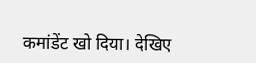कमांडेंट खो दिया। देखिए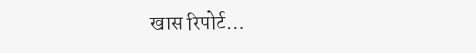खास रिपोर्ट…